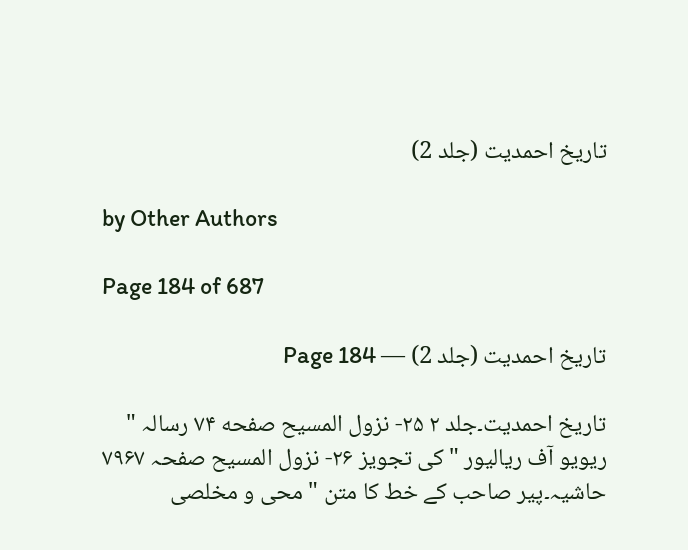تاریخ احمدیت (جلد 2)

by Other Authors

Page 184 of 687

تاریخ احمدیت (جلد 2) — Page 184

تاریخ احمدیت۔جلد ۲ ۲۵- نزول المسیح صفحه ۷۴ رسالہ " ریویو آف ریالیور " کی تجویز ۲۶- نزول المسیح صفحہ ۷۹۶۷ حاشیہ۔پیر صاحب کے خط کا متن " محی و مخلصی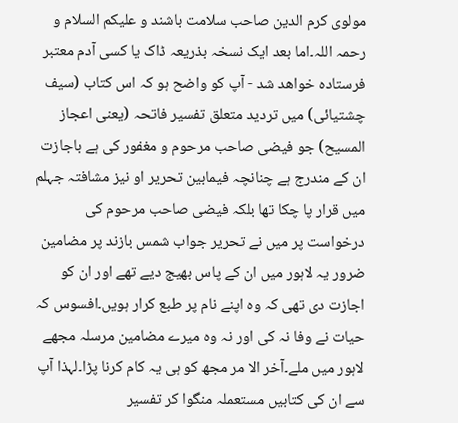مولوی کرم الدین صاحب سلامت باشند و علیکم السلام و رحمہ اللہ۔اما بعد ایک نسخہ بذریعہ ڈاک یا کسی آدم معتبر فرستاده خواهد شد - آپ کو واضح ہو کہ اس کتاب (سیف چشتیائی) میں تردید متعلق تفسیر فاتحہ (یعنی اعجاز المسیح) جو فیضی صاحب مرحوم و مغفور کی ہے باجازت ان کے مندرج ہے چنانچہ فیمابین تحریر او نیز مشافتہ جہلم میں قرار پا چکا تھا بلکہ فیضی صاحب مرحوم کی درخواست پر میں نے تحریر جواب شمس بازند پر مضامین ضرور یہ لاہور میں ان کے پاس بھیج دیے تھے اور ان کو اجازت دی تھی کہ وہ اپنے نام پر طبع کرار ہویں۔افسوس کہ حیات نے وفا نہ کی اور نہ وہ میرے مضامین مرسلہ مجھے لاہور میں ملے۔آخر الا مر مجھ کو ہی یہ کام کرنا پڑا۔لہذا آپ سے ان کی کتابیں مستعملہ منگوا کر تفسیر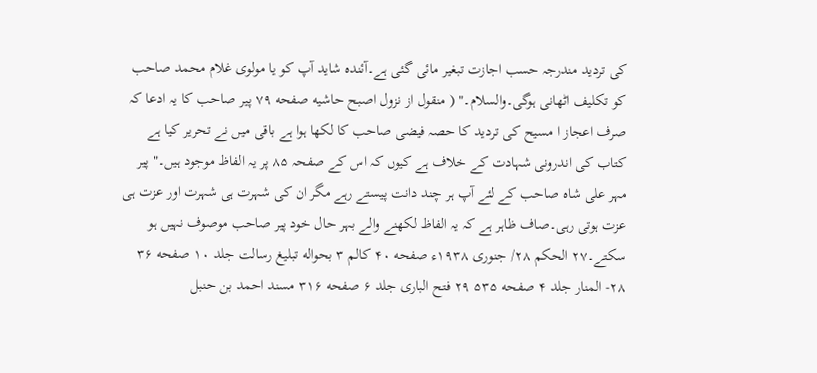کی تردید مندرجہ حسب اجازت تبغیر مائی گئی ہے۔آئندہ شاید آپ کو یا مولوی غلام محمد صاحب کو تکلیف اٹھانی ہوگی۔والسلام۔" ( منقول از نزول اصبح حاشیه صفحه ۷۹ پیر صاحب کا یہ ادعا کہ صرف اعجاز ا مسیح کی تردید کا حصہ فیضی صاحب کا لکھا ہوا ہے باقی میں نے تحریر کیا ہے کتاب کی اندرونی شہادت کے خلاف ہے کیوں کہ اس کے صفحہ ۸۵ پر یہ الفاظ موجود ہیں۔" پیر مہر علی شاہ صاحب کے لئے آپ ہر چند دانت پیستے رہے مگر ان کی شہرت ہی شہرت اور عزت ہی عزت ہوتی رہی۔صاف ظاہر ہے کہ یہ الفاظ لکھنے والے بہر حال خود پیر صاحب موصوف نہیں ہو سکتے۔۲۷ الحکم ۲۸/ جنوری ۱۹۳۸ء صفحه ۴۰ کالم ۳ بحواله تبلیغ رسالت جلد ۱۰ صفحه ۳۶ ۲۸- المنار جلد ۴ صفحه ۵۳۵ ۲۹ فتح الباری جلد ۶ صفحه ۳۱۶ مسند احمد بن حنبل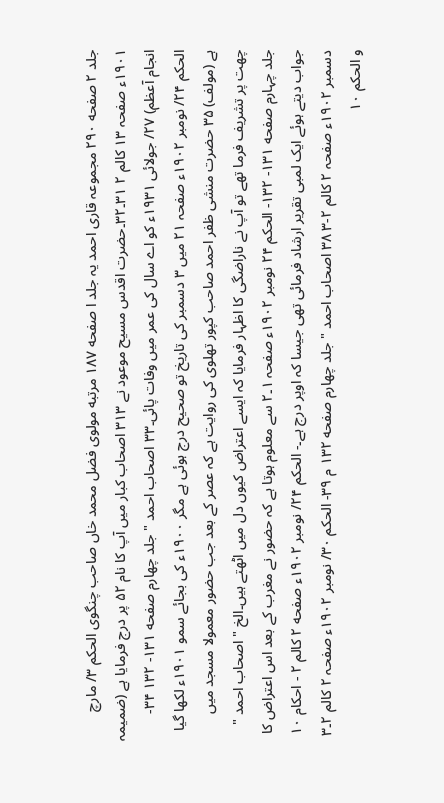جلد ۲ صفحه ۲۹۰ مجموعہ قاری احمد یہ جلد ا صفحه ۱۸۷ مرتبه مولوی فضل محمد خاں صاحب چنگوی الحکم ۳/ مارچ ۱۹۰۱ء صفحہ ۱۳ کالم ۲ ۳۱۔۳۲۔حضرت اقدس مسیح موعود نے ۳۱۳ اصحاب کبار میں آپ کا نام ۵۲ پر درج فرمایا ہے (ضمیمہ انجام آعظم) ۲۷/ جولائی ۱۹۳۱ء کو اے سال کی عمر میں وفات پائی۔۳۳ اصحاب احمد " جلد چهارم صفحه ۱۳۱- ۱۳۲ ۳۴- الحکم ۲۴/ نومبر ۱۹۰۲ء صفحہ ۲۱ میں ۳ دسمبر کی تاریخ تو صحیح درج ہوئی ہے مگر ۱۹۰۰ء کی بجائے سمو ۱۹۰۱ء لکھا گیا ہے (مولف) ۳۵ حضرت منشی ظفر احمد صاحب کپور تھلوی کی روایت ہے کہ عصر کے بعد جب حضور معمولا مسجد میں چھت پر تشریف فرما تھے تو آپ نے ناراضگی کا اظہار فرمایا کہ ایسے اعتراض کیوں دل میں اٹھتے ہیں۔الخ " اصحاب احمد " جلد چہارم صفحه ۱۳۱- ۱۳۲- الحکم ۲۴ نومبر ۱۹۰۲ء صفحہ ۱۔۲ سے معلوم ہوتا ہے کہ حضور نے مغرب کے بعد اس اعتراض کا جواب دیتے ہوئے ایک لمبی تقریر ارشاد فرمائی تھی جیسا کہ اوپر درج ہے۔- الحکم ۲۴/ نومبر ۱۹۰۲ء صفحه ۲ کالم ۲ - احکام ۱۰ دسمبر ۱۹۰۲ء صفحہ ۲ کالم ۲-۳ ۳۸ اصحاب احمد " جلد چهارم صفحه ۱۳۲ م ۳۹- الحکم ۳۰/ نومبر ۱۹۰۲ء صفحہ ۲ کالم ۲۔۳ و الحکم ۱۰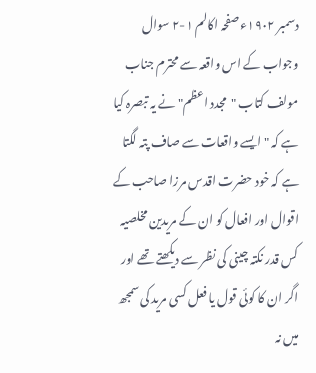دسمبر ۱۹۰۲ء صفحہ اکالم ۱-۲ سوال وجواب کے اس واقعہ سے محترم جناب مولف کتاب "مجدد اعظم" نے یہ تبصرہ کیا ہے کہ " ایسے واقعات سے صاف پتہ لگتا ہے کہ خود حضرت اقدس مرزا صاحب کے اقوال اور افعال کو ان کے مریدین مخلصیہ کس قدر نکتہ چینی کی نظر سے دیکھتے تھے اور اگر ان کا کوئی قول یا فعل کسی مرید کی سمجھ میں نہ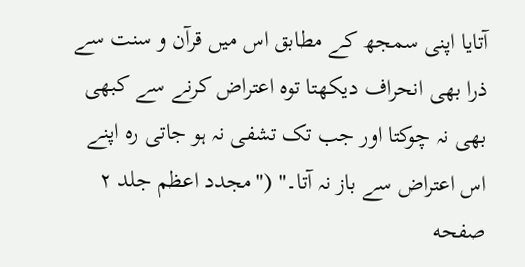آتایا اپنی سمجھ کے مطابق اس میں قرآن و سنت سے ذرا بھی انحراف دیکھتا توہ اعتراض کرنے سے کبھی بھی نہ چوکتا اور جب تک تشفی نہ ہو جاتی رہ اپنے اس اعتراض سے باز نہ آتا۔" ("مجدد اعظم جلد ۲ صفحه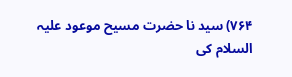۷۶۴) سید نا حضرت مسیح موعود علیہ السلام کی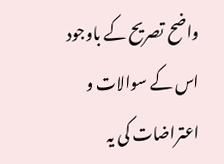واضح تصریح کے باوجود اس کے سوالات و اعتراضات کی یہ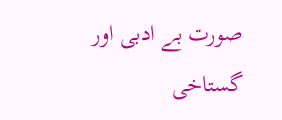صورت بے ادبی اور گستاخی